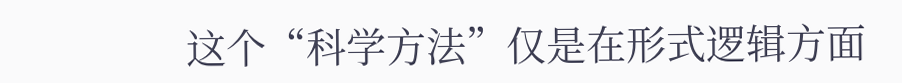这个“科学方法”仅是在形式逻辑方面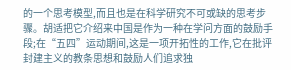的一个思考模型,而且也是在科学研究不可或缺的思考步骤。胡适把它介绍来中国是作为一种在学问方面的鼓励手段;在“五四”运动期间,这是一项开拓性的工作,它在批评封建主义的教条思想和鼓励人们追求独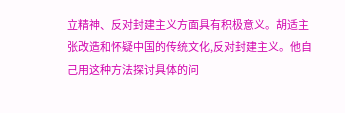立精神、反对封建主义方面具有积极意义。胡适主张改造和怀疑中国的传统文化,反对封建主义。他自己用这种方法探讨具体的问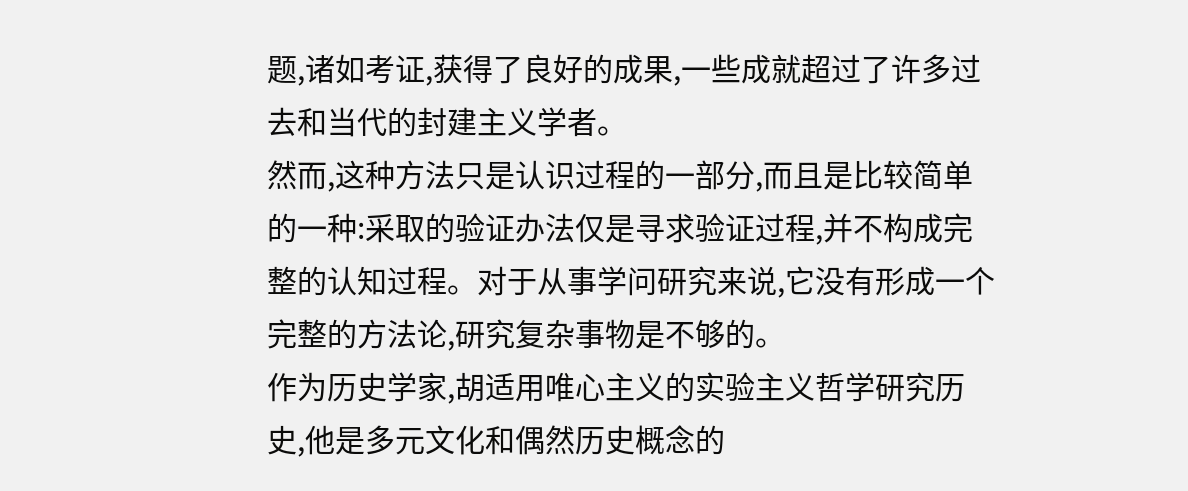题,诸如考证,获得了良好的成果,一些成就超过了许多过去和当代的封建主义学者。
然而,这种方法只是认识过程的一部分,而且是比较简单的一种:采取的验证办法仅是寻求验证过程,并不构成完整的认知过程。对于从事学问研究来说,它没有形成一个完整的方法论,研究复杂事物是不够的。
作为历史学家,胡适用唯心主义的实验主义哲学研究历史,他是多元文化和偶然历史概念的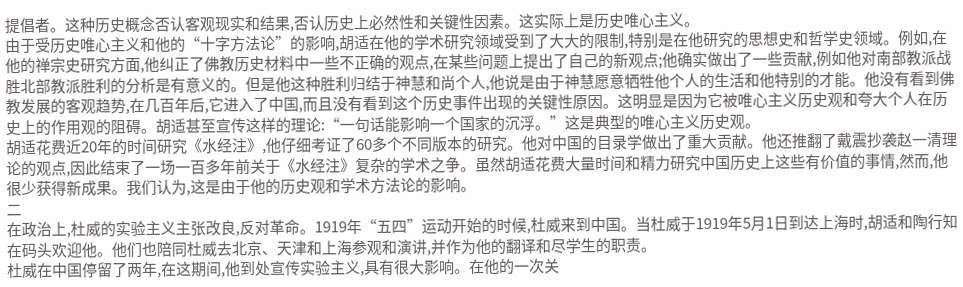提倡者。这种历史概念否认客观现实和结果,否认历史上必然性和关键性因素。这实际上是历史唯心主义。
由于受历史唯心主义和他的“十字方法论”的影响,胡适在他的学术研究领域受到了大大的限制,特别是在他研究的思想史和哲学史领域。例如,在他的禅宗史研究方面,他纠正了佛教历史材料中一些不正确的观点,在某些问题上提出了自己的新观点;他确实做出了一些贡献,例如他对南部教派战胜北部教派胜利的分析是有意义的。但是他这种胜利归结于神慧和尚个人,他说是由于神慧愿意牺牲他个人的生活和他特别的才能。他没有看到佛教发展的客观趋势,在几百年后,它进入了中国,而且没有看到这个历史事件出现的关键性原因。这明显是因为它被唯心主义历史观和夸大个人在历史上的作用观的阻碍。胡适甚至宣传这样的理论:“一句话能影响一个国家的沉浮。”这是典型的唯心主义历史观。
胡适花费近20年的时间研究《水经注》,他仔细考证了60多个不同版本的研究。他对中国的目录学做出了重大贡献。他还推翻了戴震抄袭赵一清理论的观点,因此结束了一场一百多年前关于《水经注》复杂的学术之争。虽然胡适花费大量时间和精力研究中国历史上这些有价值的事情,然而,他很少获得新成果。我们认为,这是由于他的历史观和学术方法论的影响。
二
在政治上,杜威的实验主义主张改良,反对革命。1919年“五四”运动开始的时候,杜威来到中国。当杜威于1919年5月1日到达上海时,胡适和陶行知在码头欢迎他。他们也陪同杜威去北京、天津和上海参观和演讲,并作为他的翻译和尽学生的职责。
杜威在中国停留了两年,在这期间,他到处宣传实验主义,具有很大影响。在他的一次关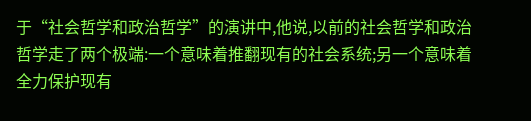于“社会哲学和政治哲学”的演讲中,他说,以前的社会哲学和政治哲学走了两个极端:一个意味着推翻现有的社会系统;另一个意味着全力保护现有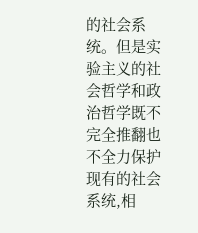的社会系统。但是实验主义的社会哲学和政治哲学既不完全推翻也不全力保护现有的社会系统,相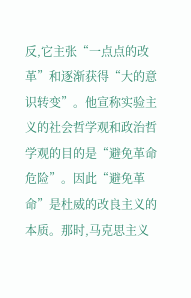反,它主张“一点点的改革”和逐渐获得“大的意识转变”。他宣称实验主义的社会哲学观和政治哲学观的目的是“避免革命危险”。因此“避免革命”是杜威的改良主义的本质。那时,马克思主义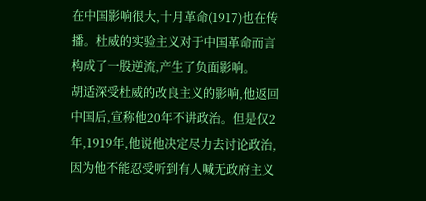在中国影响很大,十月革命(1917)也在传播。杜威的实验主义对于中国革命而言构成了一股逆流,产生了负面影响。
胡适深受杜威的改良主义的影响,他返回中国后,宣称他20年不讲政治。但是仅2年,1919年,他说他决定尽力去讨论政治,因为他不能忍受听到有人喊无政府主义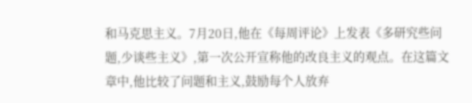和马克思主义。7月20日,他在《每周评论》上发表《多研究些问题,少谈些主义》,第一次公开宣称他的改良主义的观点。在这篇文章中,他比较了问题和主义,鼓励每个人放弃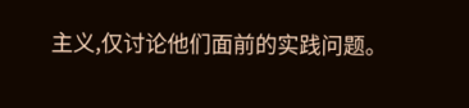主义,仅讨论他们面前的实践问题。